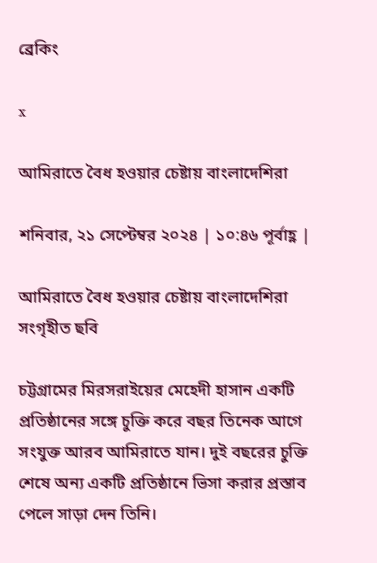ব্রেকিং

x

আমিরাতে বৈধ হওয়ার চেষ্টায় বাংলাদেশিরা

শনিবার, ২১ সেপ্টেম্বর ২০২৪ | ১০:৪৬ পূর্বাহ্ণ |

আমিরাতে বৈধ হওয়ার চেষ্টায় বাংলাদেশিরা
সংগৃহীত ছবি

চট্টগ্রামের মিরসরাইয়ের মেহেদী হাসান একটি প্রতিষ্ঠানের সঙ্গে চুক্তি করে বছর তিনেক আগে সংযুক্ত আরব আমিরাতে যান। দুই বছরের চুক্তি শেষে অন্য একটি প্রতিষ্ঠানে ভিসা করার প্রস্তাব পেলে সাড়া দেন তিনি।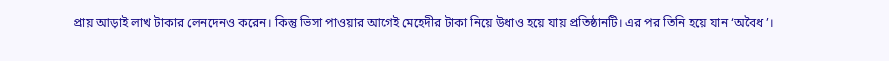প্রায় আড়াই লাখ টাকার লেনদেনও করেন। কিন্তু ভিসা পাওয়ার আগেই মেহেদীর টাকা নিয়ে উধাও হয়ে যায় প্রতিষ্ঠানটি। এর পর তিনি হয়ে যান ‘অবৈধ’।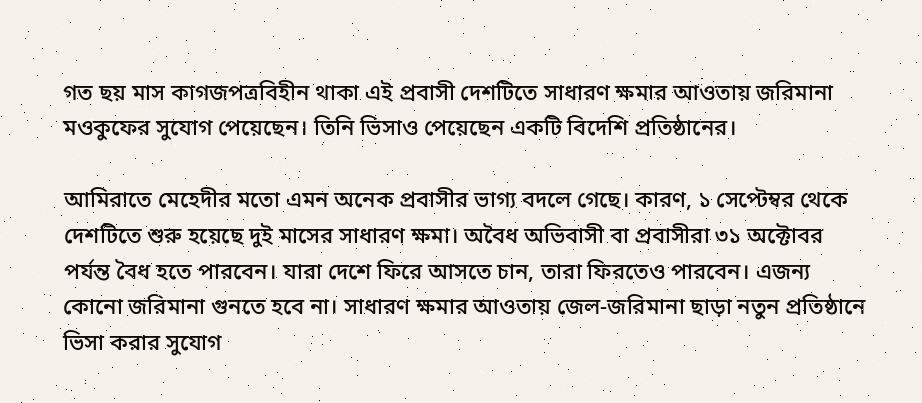গত ছয় মাস কাগজপত্রবিহীন থাকা এই প্রবাসী দেশটিতে সাধারণ ক্ষমার আওতায় জরিমানা মওকুফের সুযোগ পেয়েছেন। তিনি ভিসাও পেয়েছেন একটি বিদেশি প্রতিষ্ঠানের।

আমিরাতে মেহেদীর মতো এমন অনেক প্রবাসীর ভাগ্য বদলে গেছে। কারণ, ১ সেপ্টেম্বর থেকে দেশটিতে শুরু হয়েছে দুই মাসের সাধারণ ক্ষমা। অবৈধ অভিবাসী বা প্রবাসীরা ৩১ অক্টোবর পর্যন্ত বৈধ হতে পারবেন। যারা দেশে ফিরে আসতে চান, তারা ফিরতেও পারবেন। এজন্য কোনো জরিমানা গুনতে হবে না। সাধারণ ক্ষমার আওতায় জেল-জরিমানা ছাড়া নতুন প্রতিষ্ঠানে ভিসা করার সুযোগ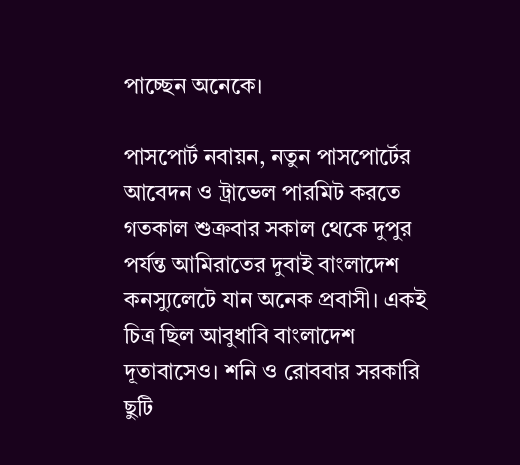পাচ্ছেন অনেকে।

পাসপোর্ট নবায়ন, নতুন পাসপোর্টের আবেদন ও ট্রাভেল পারমিট করতে গতকাল শুক্রবার সকাল থেকে দুপুর পর্যন্ত আমিরাতের দুবাই বাংলাদেশ কনস্যুলেটে যান অনেক প্রবাসী। একই চিত্র ছিল আবুধাবি বাংলাদেশ দূতাবাসেও। শনি ও রোববার সরকারি ছুটি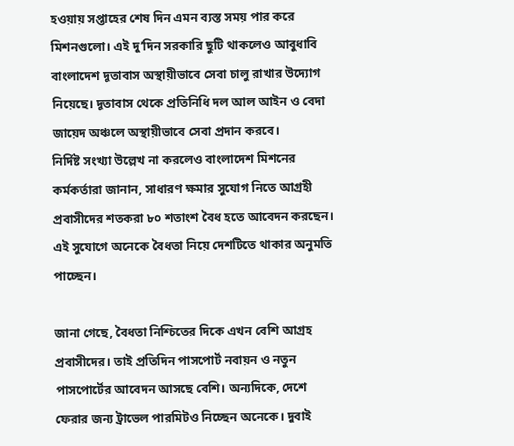হওয়ায় সপ্তাহের শেষ দিন এমন ব্যস্ত সময় পার করে মিশনগুলো। এই দু’দিন সরকারি ছুটি থাকলেও আবুধাবি বাংলাদেশ দূতাবাস অস্থায়ীভাবে সেবা চালু রাখার উদ্যোগ নিয়েছে। দূতাবাস থেকে প্রতিনিধি দল আল আইন ও বেদা জায়েদ অঞ্চলে অস্থায়ীভাবে সেবা প্রদান করবে।
নির্দিষ্ট সংখ্যা উল্লেখ না করলেও বাংলাদেশ মিশনের কর্মকর্তারা জানান, সাধারণ ক্ষমার সুযোগ নিতে আগ্রহী প্রবাসীদের শতকরা ৮০ শতাংশ বৈধ হতে আবেদন করছেন। এই সুযোগে অনেকে বৈধতা নিয়ে দেশটিতে থাকার অনুমতি পাচ্ছেন।

জানা গেছে, বৈধতা নিশ্চিতের দিকে এখন বেশি আগ্রহ প্রবাসীদের। তাই প্রতিদিন পাসপোর্ট নবায়ন ও নতুন পাসপোর্টের আবেদন আসছে বেশি। অন্যদিকে, দেশে ফেরার জন্য ট্রাভেল পারমিটও নিচ্ছেন অনেকে। দুবাই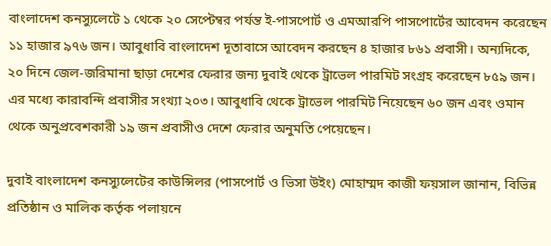বাংলাদেশ কনস্যুলেটে ১ থেকে ২০ সেপ্টেম্বর পর্যন্ত ই-পাসপোর্ট ও এমআরপি পাসপোর্টের আবেদন করেছেন ১১ হাজার ৯৭৬ জন। আবুধাবি বাংলাদেশ দূতাবাসে আবেদন করছেন ৪ হাজার ৮৬১ প্রবাসী। অন্যদিকে, ২০ দিনে জেল-জরিমানা ছাড়া দেশের ফেরার জন্য দুবাই থেকে ট্রাভেল পারমিট সংগ্রহ করেছেন ৮৫৯ জন। এর মধ্যে কারাবন্দি প্রবাসীর সংখ্যা ২০৩। আবুধাবি থেকে ট্রাভেল পারমিট নিয়েছেন ৬০ জন এবং ওমান থেকে অনুপ্রবেশকারী ১৯ জন প্রবাসীও দেশে ফেরার অনুমতি পেয়েছেন।

দুবাই বাংলাদেশ কনস্যুলেটের কাউন্সিলর (পাসপোর্ট ও ভিসা উইং) মোহাম্মদ কাজী ফয়সাল জানান, বিভিন্ন প্রতিষ্ঠান ও মালিক কর্তৃক পলায়নে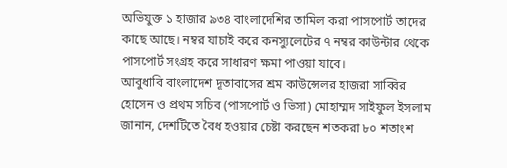অভিযুক্ত ১ হাজার ৯৩৪ বাংলাদেশির তামিল করা পাসপোর্ট তাদের কাছে আছে। নম্বর যাচাই করে কনস্যুলেটের ৭ নম্বর কাউন্টার থেকে পাসপোর্ট সংগ্রহ করে সাধারণ ক্ষমা পাওয়া যাবে।
আবুধাবি বাংলাদেশ দূতাবাসের শ্রম কাউন্সেলর হাজরা সাব্বির হোসেন ও প্রথম সচিব (পাসপোর্ট ও ভিসা) মোহাম্মদ সাইফুল ইসলাম জানান, দেশটিতে বৈধ হওয়ার চেষ্টা করছেন শতকরা ৮০ শতাংশ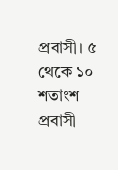প্রবাসী। ৫ থেকে ১০ শতাংশ প্রবাসী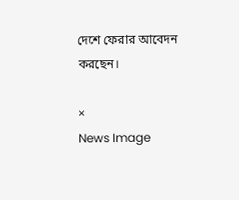দেশে ফেরার আবেদন করছেন।

×
News Image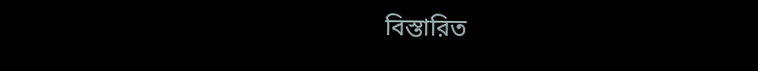বিস্তারিত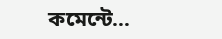কমেন্টে…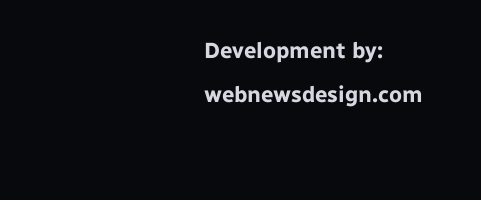Development by: webnewsdesign.com